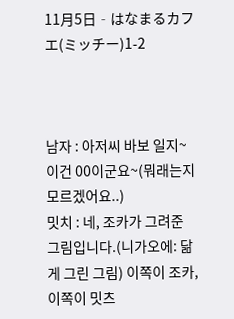11月5日‐はなまるカフエ(ミッチー)1-2



남자 : 아저씨 바보 일지~ 이건 00이군요~(뭐래는지 모르겠어요..)
밋치 : 네, 조카가 그려준 그림입니다.(니가오에: 닮게 그린 그림) 이쪽이 조카, 이쪽이 밋츠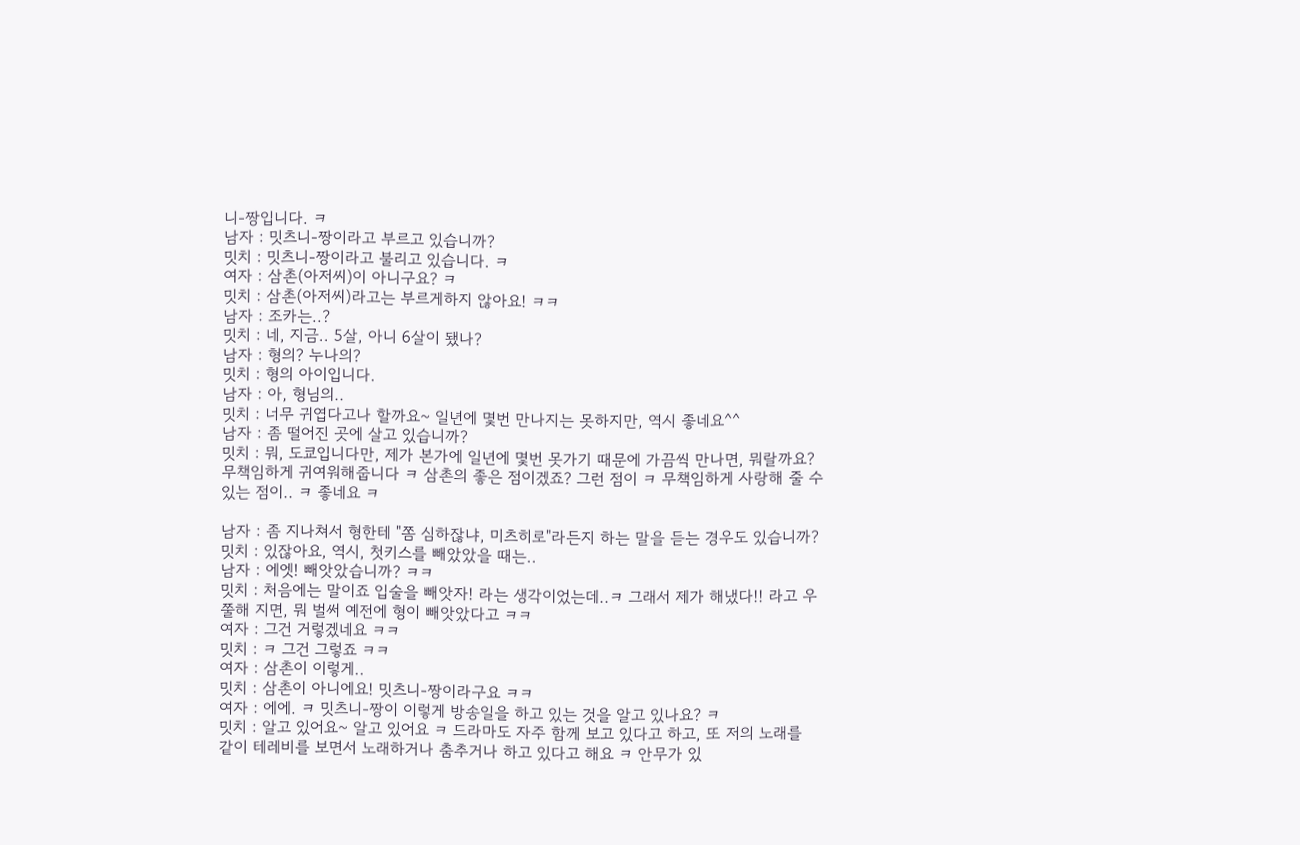니-짱입니다. ㅋ
남자 : 밋츠니-짱이라고 부르고 있습니까?
밋치 : 밋츠니-짱이라고 불리고 있습니다. ㅋ
여자 : 삼촌(아저씨)이 아니구요? ㅋ
밋치 : 삼촌(아저씨)라고는 부르게하지 않아요! ㅋㅋ
남자 : 조카는..?
밋치 : 네, 지금.. 5살, 아니 6살이 됐나?
남자 : 형의? 누나의?
밋치 : 형의 아이입니다.
남자 : 아, 형님의..
밋치 : 너무 귀엽다고나 할까요~ 일년에 몇번 만나지는 못하지만, 역시 좋네요^^
남자 : 좀 떨어진 곳에 살고 있습니까?
밋치 : 뭐, 도쿄입니다만, 제가 본가에 일년에 몇번 못가기 때문에 가끔씩 만나면, 뭐랄까요?
무책임하게 귀여워해줍니다 ㅋ 삼촌의 좋은 점이겠죠? 그런 점이 ㅋ 무책임하게 사랑해 줄 수 있는 점이.. ㅋ 좋네요 ㅋ

남자 : 좀 지나쳐서 형한테 "쫌 심하잖냐, 미츠히로"라든지 하는 말을 듣는 경우도 있습니까?
밋치 : 있잖아요, 역시, 첫키스를 빼았았을 때는..
남자 : 에엣! 빼앗았습니까? ㅋㅋ
밋치 : 처음에는 말이죠 입술을 빼앗자! 라는 생각이었는데..ㅋ 그래서 제가 해냈다!! 라고 우쭐해 지면, 뭐 벌써 예전에 형이 빼앗았다고 ㅋㅋ
여자 : 그건 거렇겠네요 ㅋㅋ
밋치 : ㅋ 그건 그렇죠 ㅋㅋ
여자 : 삼촌이 이렇게..
밋치 : 삼촌이 아니에요! 밋츠니-짱이라구요 ㅋㅋ
여자 : 에에. ㅋ 밋츠니-짱이 이렇게 방송일을 하고 있는 것을 알고 있나요? ㅋ
밋치 : 알고 있어요~ 알고 있어요 ㅋ 드라마도 자주 함께 보고 있다고 하고, 또 저의 노래를
같이 테레비를 보면서 노래하거나 춤추거나 하고 있다고 해요 ㅋ 안무가 있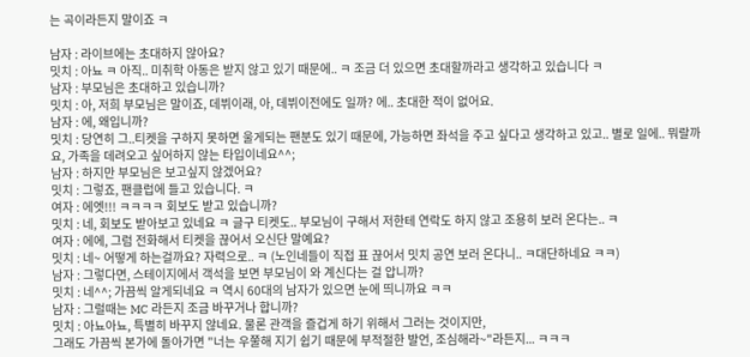는 곡이라든지 말이죠 ㅋ

남자 : 라이브에는 초대하지 않아요?
밋치 : 아뇨 ㅋ 아직.. 미취학 아동은 받지 않고 있기 때문에.. ㅋ 조금 더 있으면 초대할까라고 생각하고 있습니다 ㅋ
남자 : 부모님은 초대하고 있습니까?
밋치 : 아, 저희 부모님은 말이죠, 데뷔이래, 아, 데뷔이전에도 일까? 에.. 초대한 적이 없어요.
남자 : 에, 왜입니까?
밋치 : 당연히 그..티켓을 구하지 못하면 울게되는 팬분도 있기 때문에, 가능하면 좌석을 주고 싶다고 생각하고 있고.. 별로 일에.. 뭐랄까요, 가족을 데려오고 싶어하지 않는 타입이네요^^;
남자 : 하지만 부모님은 보고싶지 않겠어요?
밋치 : 그렇죠, 팬클럽에 들고 있습니다. ㅋ
여자 : 에엣!!! ㅋㅋㅋㅋ 회보도 받고 있습니까?
밋치 : 네, 회보도 받아보고 있네요 ㅋ 글구 티켓도.. 부모님이 구해서 저한테 연락도 하지 않고 조용히 보러 온다는.. ㅋ
여자 : 에에, 그럼 전화해서 티켓을 끊어서 오신단 말예요?
밋치 : 네~ 어떻게 하는걸까요? 자력으로.. ㅋ (노인네들이 직접 표 끊어서 밋치 공연 보러 온다니.. ㅋ대단하네요 ㅋㅋ)
남자 : 그렇다면, 스테이지에서 객석을 보면 부모님이 와 계신다는 걸 압니까?
밋치 : 네^^; 가끔씩 알게되네요 ㅋ 역시 60대의 남자가 있으면 눈에 띄니까요 ㅋㅋ
남자 : 그럴때는 MC 라든지 조금 바꾸거나 합니까?
밋치 : 아뇨아뇨, 특별히 바꾸지 않네요. 물론 관객을 즐겁게 하기 위해서 그러는 것이지만,
그래도 가끔씩 본가에 돌아가면 "너는 우쭐해 지기 쉽기 때문에 부적절한 발언, 조심해라~"라든지... ㅋㅋㅋ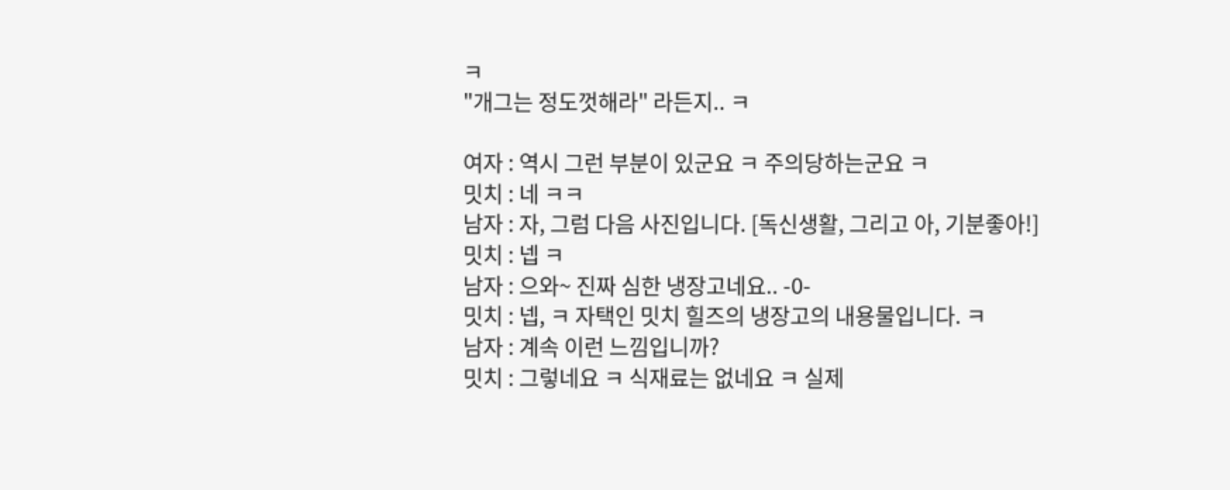ㅋ
"개그는 정도껏해라" 라든지.. ㅋ

여자 : 역시 그런 부분이 있군요 ㅋ 주의당하는군요 ㅋ
밋치 : 네 ㅋㅋ
남자 : 자, 그럼 다음 사진입니다. [독신생활, 그리고 아, 기분좋아!]
밋치 : 넵 ㅋ
남자 : 으와~ 진짜 심한 냉장고네요.. -0-
밋치 : 넵, ㅋ 자택인 밋치 힐즈의 냉장고의 내용물입니다. ㅋ
남자 : 계속 이런 느낌입니까?
밋치 : 그렇네요 ㅋ 식재료는 없네요 ㅋ 실제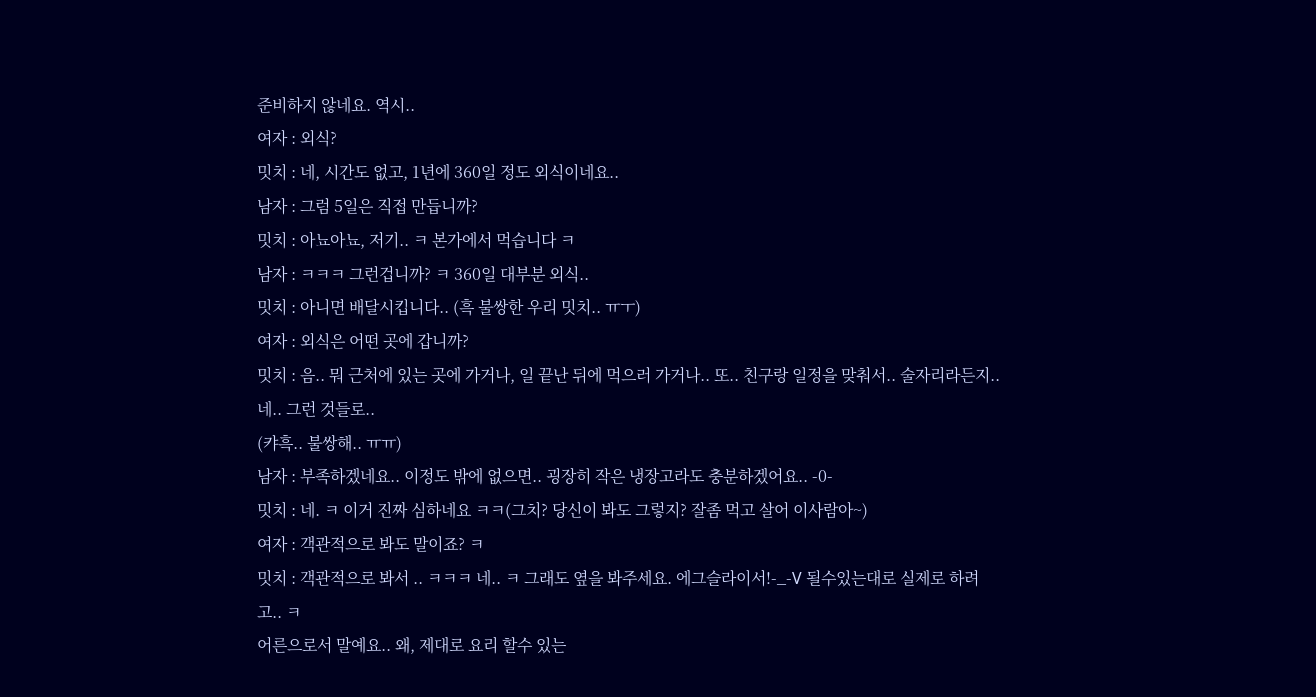준비하지 않네요. 역시..
여자 : 외식?
밋치 : 네, 시간도 없고, 1년에 360일 정도 외식이네요..
남자 : 그럼 5일은 직접 만듭니까?
밋치 : 아뇨아뇨, 저기.. ㅋ 본가에서 먹습니다 ㅋ
남자 : ㅋㅋㅋ 그런겁니까? ㅋ 360일 대부분 외식..
밋치 : 아니면 배달시킵니다.. (흑 불쌍한 우리 밋치.. ㅠㅜ)
여자 : 외식은 어떤 곳에 갑니까?
밋치 : 음.. 뭐 근처에 있는 곳에 가거나, 일 끝난 뒤에 먹으러 가거나.. 또.. 친구랑 일정을 맞춰서.. 술자리라든지..
네.. 그런 것들로..
(캬흑.. 불쌍해.. ㅠㅠ)
남자 : 부족하겠네요.. 이정도 밖에 없으면.. 굉장히 작은 냉장고라도 충분하겠어요.. -0-
밋치 : 네. ㅋ 이거 진짜 심하네요 ㅋㅋ(그치? 당신이 봐도 그렇지? 잘좀 먹고 살어 이사람아~)
여자 : 객관적으로 봐도 말이죠? ㅋ
밋치 : 객관적으로 봐서 .. ㅋㅋㅋ 네.. ㅋ 그래도 옆을 봐주세요. 에그슬라이서!-_-V 될수있는대로 실제로 하려고.. ㅋ
어른으로서 말예요.. 왜, 제대로 요리 할수 있는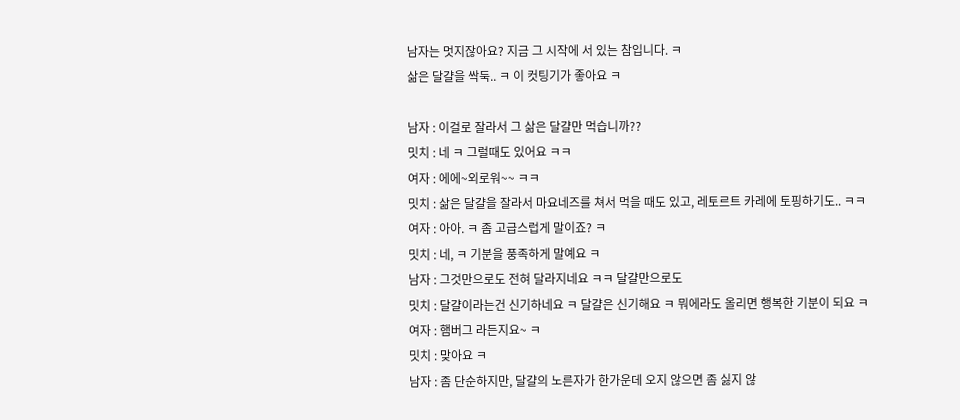남자는 멋지잖아요? 지금 그 시작에 서 있는 참입니다. ㅋ
삶은 달걀을 싹둑.. ㅋ 이 컷팅기가 좋아요 ㅋ

남자 : 이걸로 잘라서 그 삶은 달걀만 먹습니까??
밋치 : 네 ㅋ 그럴때도 있어요 ㅋㅋ
여자 : 에에~외로워~~ ㅋㅋ
밋치 : 삶은 달걀을 잘라서 마요네즈를 쳐서 먹을 때도 있고, 레토르트 카레에 토핑하기도.. ㅋㅋ
여자 : 아아. ㅋ 좀 고급스럽게 말이죠? ㅋ
밋치 : 네, ㅋ 기분을 풍족하게 말예요 ㅋ
남자 : 그것만으로도 전혀 달라지네요 ㅋㅋ 달걀만으로도
밋치 : 달걀이라는건 신기하네요 ㅋ 달걀은 신기해요 ㅋ 뭐에라도 올리면 행복한 기분이 되요 ㅋ
여자 : 햄버그 라든지요~ ㅋ
밋치 : 맞아요 ㅋ
남자 : 좀 단순하지만, 달걀의 노른자가 한가운데 오지 않으면 좀 싫지 않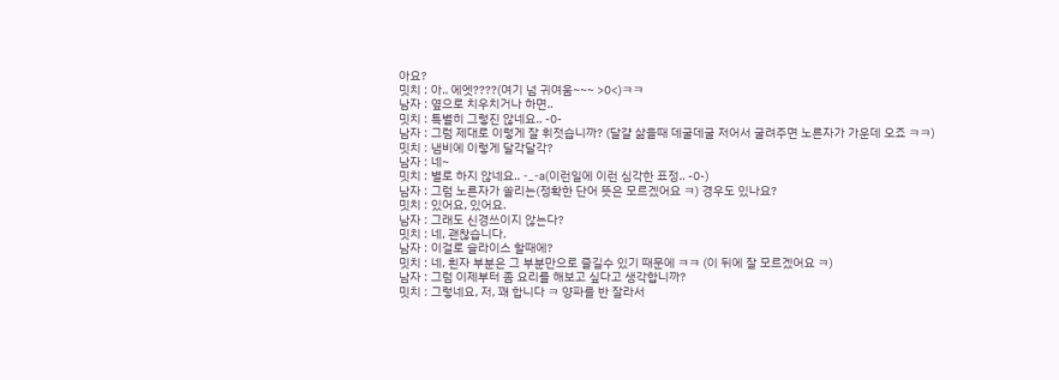아요?
밋치 : 아.. 에엣????(여기 넘 귀여움~~~ >0<)ㅋㅋ
남자 : 옆으로 치우치거나 하면..
밋치 : 특별히 그렇진 않네요.. -0-
남자 : 그럼 제대로 이렇게 잘 휘젓습니까? (달걀 삶을때 데굴데굴 저어서 굴려주면 노른자가 가운데 오죠 ㅋㅋ)
밋치 : 냄비에 이렇게 달각달각?
남자 : 네~
밋치 : 별로 하지 않네요.. -_-a(이런일에 이런 심각한 표정.. -0-)
남자 : 그럼 노른자가 쏠리는(정확한 단어 뜻은 모르겠어요 ㅋ) 경우도 있나요?
밋치 : 있어요, 있어요.
남자 : 그래도 신경쓰이지 않는다?
밋치 : 네, 괜찮습니다.
남자 : 이걸로 슬라이스 할때에?
밋치 : 네, 흰자 부분은 그 부분만으로 즐길수 있기 때문에 ㅋㅋ (이 뒤에 잘 모르겠어요 ㅋ)
남자 : 그럼 이제부터 좀 요리를 해보고 싶다고 생각합니까?
밋치 : 그렇네요, 저, 꽤 합니다 ㅋ 양파를 반 잘라서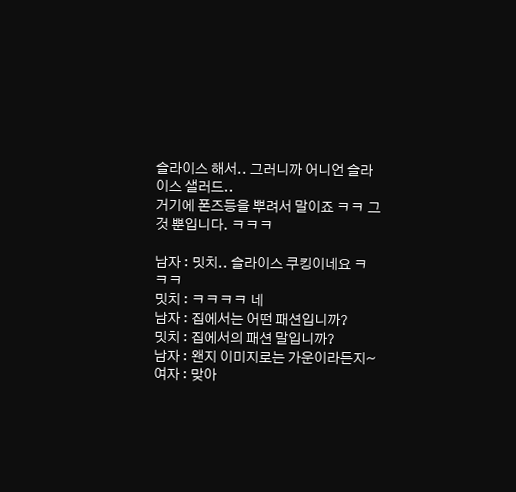슬라이스 해서.. 그러니까 어니언 슬라이스 샐러드..
거기에 폰즈등을 뿌려서 말이죠 ㅋㅋ 그것 뿐입니다. ㅋㅋㅋ

남자 : 밋치.. 슬라이스 쿠킹이네요 ㅋㅋㅋ
밋치 : ㅋㅋㅋㅋ 네
남자 : 집에서는 어떤 패션입니까?
밋치 : 집에서의 패션 말입니까?
남자 : 왠지 이미지로는 가운이라든지~
여자 : 맞아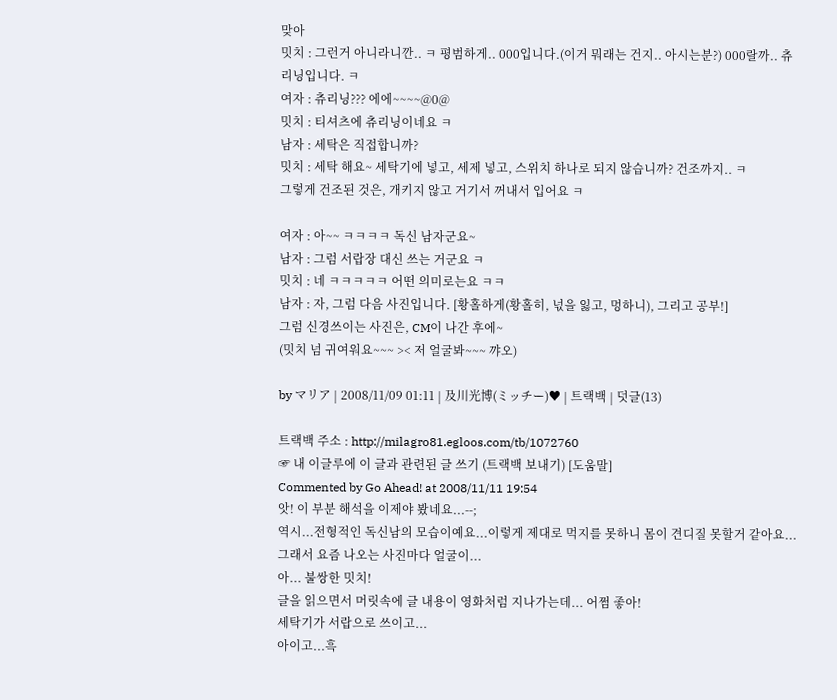맞아
밋치 : 그런거 아니라니깐.. ㅋ 평범하게.. 000입니다.(이거 뭐래는 건지.. 아시는분?) 000랄까.. 츄리닝입니다. ㅋ
여자 : 츄리닝??? 에에~~~~@0@
밋치 : 티셔츠에 츄리닝이네요 ㅋ
남자 : 세탁은 직접합니까?
밋치 : 세탁 해요~ 세탁기에 넣고, 세제 넣고, 스위치 하나로 되지 않습니까? 건조까지.. ㅋ
그렇게 건조된 것은, 개키지 않고 거기서 꺼내서 입어요 ㅋ

여자 : 아~~ ㅋㅋㅋㅋ 독신 남자군요~
남자 : 그럼 서랍장 대신 쓰는 거군요 ㅋ
밋치 : 네 ㅋㅋㅋㅋㅋ 어떤 의미로는요 ㅋㅋ
남자 : 자, 그럼 다음 사진입니다. [황홀하게(황홀히, 넋을 잃고, 멍하니), 그리고 공부!]
그럼 신경쓰이는 사진은, CM이 나간 후에~
(밋치 넘 귀여워요~~~ >< 저 얼굴봐~~~ 꺄오)

by マリア | 2008/11/09 01:11 | 及川光博(ミッチー)♥ | 트랙백 | 덧글(13)

트랙백 주소 : http://milagro81.egloos.com/tb/1072760
☞ 내 이글루에 이 글과 관련된 글 쓰기 (트랙백 보내기) [도움말]
Commented by Go Ahead! at 2008/11/11 19:54
앗! 이 부분 해석을 이제야 봤네요...--;
역시...전형적인 독신남의 모습이예요...이렇게 제대로 먹지를 못하니 몸이 견디질 못할거 같아요... 그래서 요즘 나오는 사진마다 얼굴이...
아... 불쌍한 밋치!
글을 읽으면서 머릿속에 글 내용이 영화처럼 지나가는데... 어쩜 좋아!
세탁기가 서랍으로 쓰이고...
아이고...흑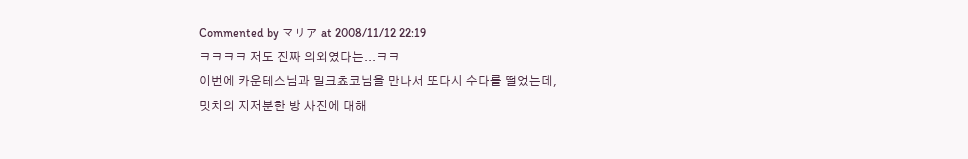Commented by マリア at 2008/11/12 22:19
ㅋㅋㅋㅋ 저도 진짜 의외였다는...ㅋㅋ
이번에 카운테스님과 밀크쵸코님을 만나서 또다시 수다를 떨었는데,
밋치의 지저분한 방 사진에 대해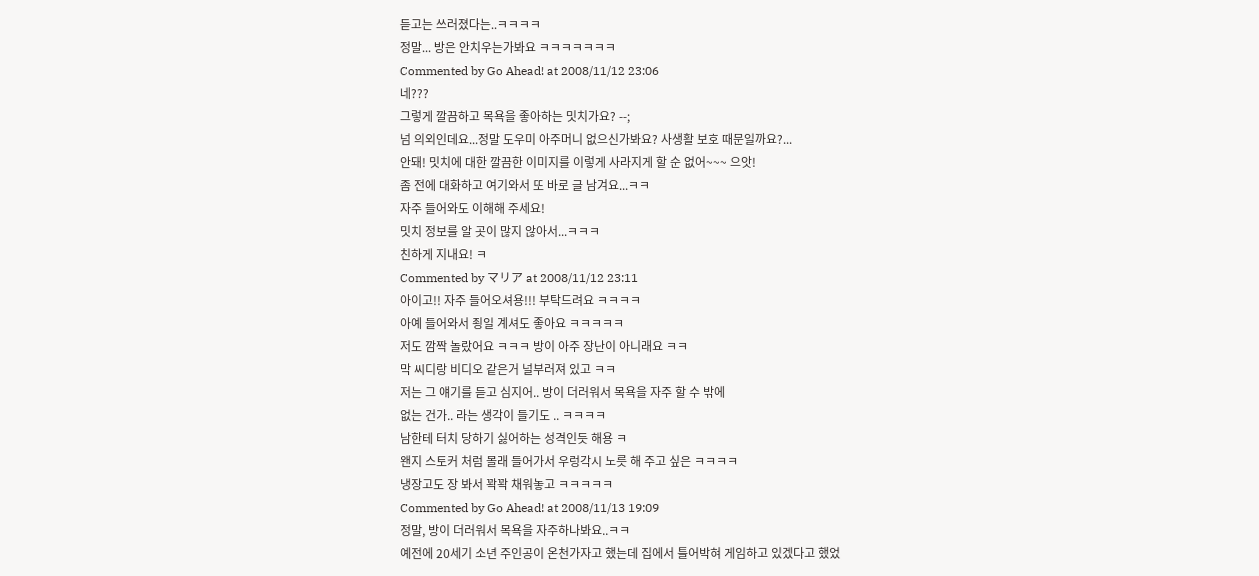듣고는 쓰러졌다는..ㅋㅋㅋㅋ
정말... 방은 안치우는가봐요 ㅋㅋㅋㅋㅋㅋㅋ
Commented by Go Ahead! at 2008/11/12 23:06
네???
그렇게 깔끔하고 목욕을 좋아하는 밋치가요? --;
넘 의외인데요...정말 도우미 아주머니 없으신가봐요? 사생활 보호 때문일까요?...
안돼! 밋치에 대한 깔끔한 이미지를 이렇게 사라지게 할 순 없어~~~ 으앗!
좀 전에 대화하고 여기와서 또 바로 글 남겨요...ㅋㅋ
자주 들어와도 이해해 주세요!
밋치 정보를 알 곳이 많지 않아서...ㅋㅋㅋ
친하게 지내요! ㅋ
Commented by マリア at 2008/11/12 23:11
아이고!! 자주 들어오셔용!!! 부탁드려요 ㅋㅋㅋㅋ
아예 들어와서 죙일 계셔도 좋아요 ㅋㅋㅋㅋㅋ
저도 깜짝 놀랐어요 ㅋㅋㅋ 방이 아주 장난이 아니래요 ㅋㅋ
막 씨디랑 비디오 같은거 널부러져 있고 ㅋㅋ
저는 그 얘기를 듣고 심지어.. 방이 더러워서 목욕을 자주 할 수 밖에
없는 건가.. 라는 생각이 들기도 .. ㅋㅋㅋㅋ
남한테 터치 당하기 싫어하는 성격인듯 해용 ㅋ
왠지 스토커 처럼 몰래 들어가서 우렁각시 노릇 해 주고 싶은 ㅋㅋㅋㅋ
냉장고도 장 봐서 꽉꽉 채워놓고 ㅋㅋㅋㅋㅋ
Commented by Go Ahead! at 2008/11/13 19:09
정말, 방이 더러워서 목욕을 자주하나봐요..ㅋㅋ
예전에 20세기 소년 주인공이 온천가자고 했는데 집에서 틀어박혀 게임하고 있겠다고 했었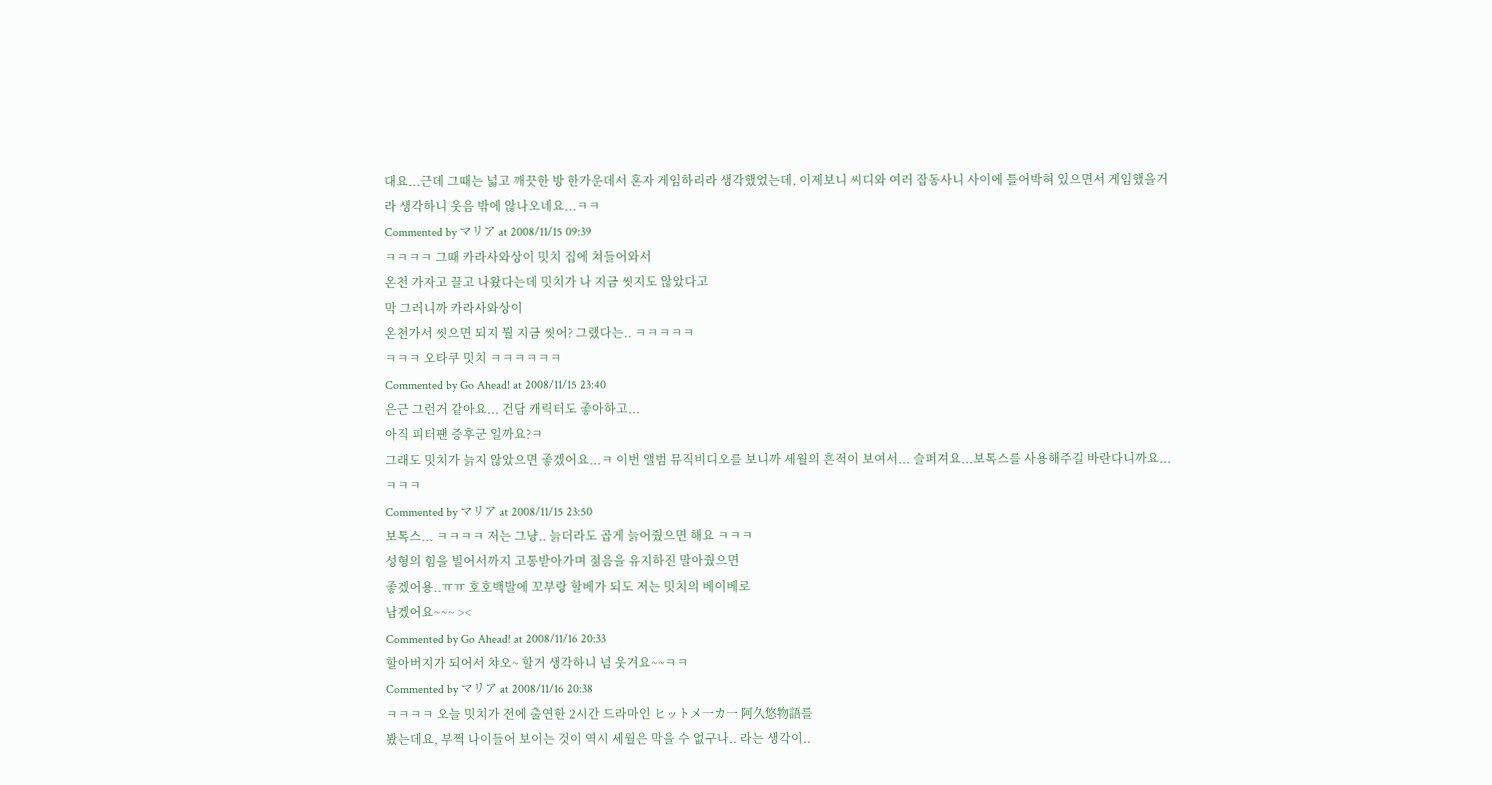대요...근데 그때는 넓고 깨끗한 방 한가운데서 혼자 게임하리라 생각했었는데, 이제보니 씨디와 여러 잡동사니 사이에 틀어박혀 있으면서 게임했을거라 생각하니 웃음 밖에 않나오네요...ㅋㅋ
Commented by マリア at 2008/11/15 09:39
ㅋㅋㅋㅋ 그때 카라사와상이 밋치 집에 쳐들어와서
온천 가자고 끌고 나왔다는데 밋치가 나 지금 씻지도 않았다고
막 그러니까 카라사와상이
온천가서 씻으면 되지 뭘 지금 씻어? 그랬다는.. ㅋㅋㅋㅋㅋ
ㅋㅋㅋ 오타쿠 밋치 ㅋㅋㅋㅋㅋㅋ
Commented by Go Ahead! at 2008/11/15 23:40
은근 그런거 같아요... 건담 캐릭터도 좋아하고...
아직 피터팬 증후군 일까요?ㅋ
그래도 밋치가 늙지 않았으면 좋겠어요...ㅋ 이번 앨범 뮤직비디오를 보니까 세월의 흔적이 보여서... 슬퍼져요...보톡스를 사용해주길 바란다니까요...ㅋㅋㅋ
Commented by マリア at 2008/11/15 23:50
보톡스... ㅋㅋㅋㅋ 저는 그냥.. 늙더라도 곱게 늙어줬으면 해요 ㅋㅋㅋ
성형의 힘을 빌어서까지 고통받아가며 젊음을 유지하진 말아줬으면
좋겠어용..ㅠㅠ 호호백발에 꼬부랑 할베가 되도 저는 밋치의 베이베로
남겠어요~~~ ><
Commented by Go Ahead! at 2008/11/16 20:33
할아버지가 되어서 챠오~ 할거 생각하니 넘 웃겨요~~ㅋㅋ
Commented by マリア at 2008/11/16 20:38
ㅋㅋㅋㅋ 오늘 밋치가 전에 출연한 2시간 드라마인 ヒットメ一カ一 阿久悠物語를
봤는데요, 부쩍 나이들어 보이는 것이 역시 세월은 막을 수 없구나.. 라는 생각이..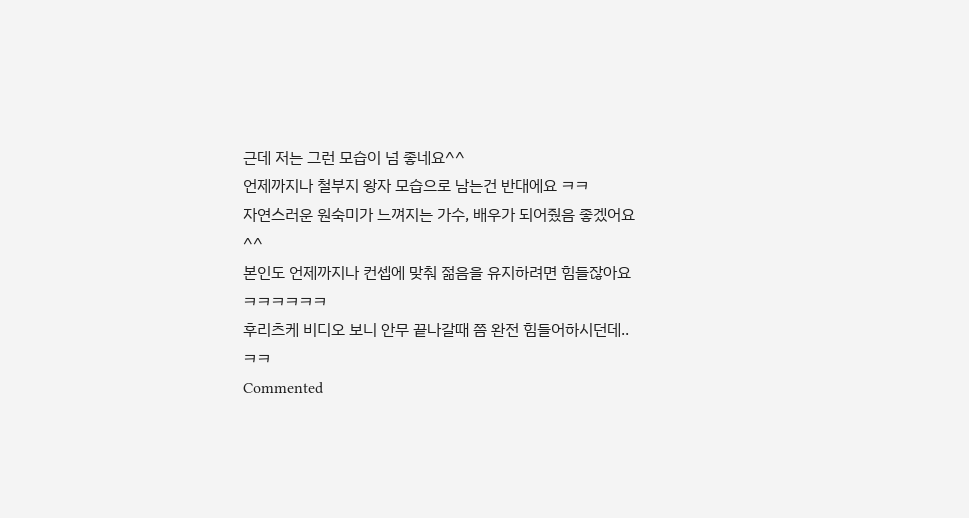근데 저는 그런 모습이 넘 좋네요^^
언제까지나 철부지 왕자 모습으로 남는건 반대에요 ㅋㅋ
자연스러운 원숙미가 느껴지는 가수, 배우가 되어줬음 좋겠어요^^
본인도 언제까지나 컨셉에 맞춰 젊음을 유지하려면 힘들잖아요 ㅋㅋㅋㅋㅋㅋ
후리츠케 비디오 보니 안무 끝나갈때 쯤 완전 힘들어하시던데.. ㅋㅋ
Commented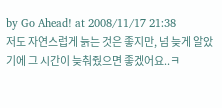by Go Ahead! at 2008/11/17 21:38
저도 자연스럽게 늙는 것은 좋지만, 넘 늦게 알았기에 그 시간이 늦춰줬으면 좋겠어요..ㅋ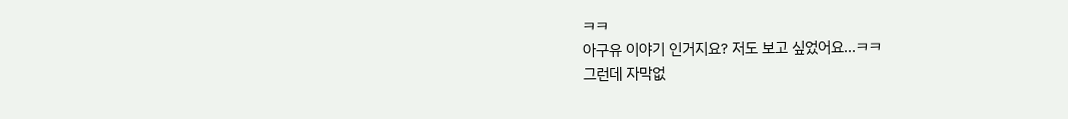ㅋㅋ
아구유 이야기 인거지요? 저도 보고 싶었어요...ㅋㅋ
그런데 자막없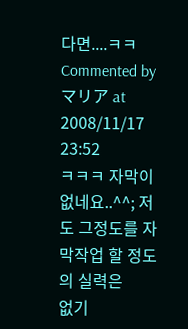다면....ㅋㅋ
Commented by マリア at 2008/11/17 23:52
ㅋㅋㅋ 자막이 없네요..^^; 저도 그정도를 자막작업 할 정도의 실력은
없기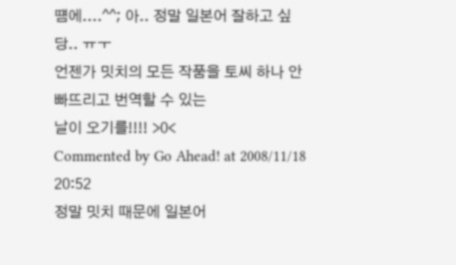떔에....^^; 아.. 정말 일본어 잘하고 싶당.. ㅠㅜ
언젠가 밋치의 모든 작품을 토씨 하나 안 빠뜨리고 번역할 수 있는
날이 오기를!!!! >0<
Commented by Go Ahead! at 2008/11/18 20:52
정말 밋치 때문에 일본어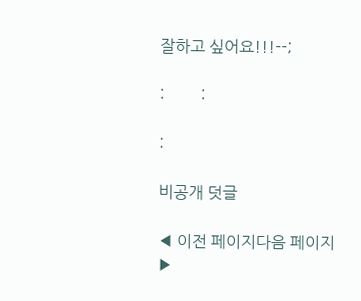잘하고 싶어요!!!--;

:         :

:

비공개 덧글

◀ 이전 페이지다음 페이지 ▶